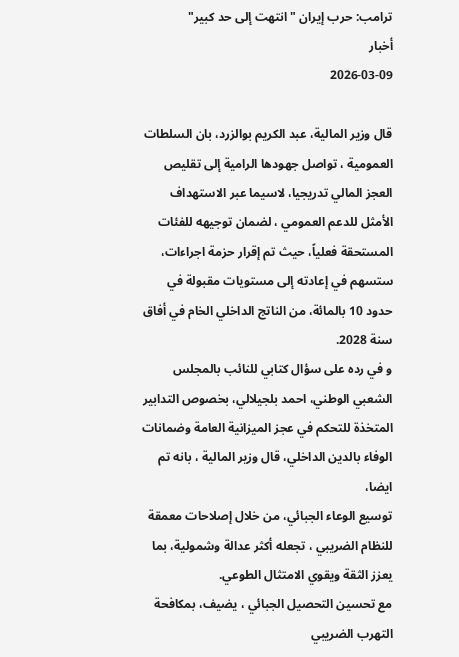ترامب: حرب إيران "انتهت إلى حد كبير"
أخبار
2026-03-09

قال وزير المالية، عبد الكريم بوالزرد، بان السلطات العمومية ، تواصل جهودها الرامية إلى تقليص العجز المالي تدريجيا، لاسيما عبر الاستهداف الأمثل للدعم العمومي ، لضمان توجيهه للفئات المستحقة فعلياً، حيث تم إقرار حزمة اجراءات، ستسهم في إعادته إلى مستويات مقبولة في حدود 10 بالمائة، من الناتج الداخلي الخام في أفاق سنة 2028.
و في رده على سؤال كتابي للنائب بالمجلس الشعبي الوطني، احمد بلجيلالي، بخصوص التدابير المتخذة للتحكم في عجز الميزانية العامة وضمانات الوفاء بالدين الداخلي، قال وزير المالية ، بانه تم ايضا،
توسيع الوعاء الجبائي، من خلال إصلاحات معمقة للنظام الضريبي ، تجعله أكثر عدالة وشمولية، بما يعزز الثقة ويقوي الامتثال الطوعي.
مع تحسين التحصيل الجبائي ، يضيف، بمكافحة التهرب الضريبي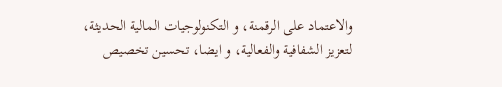والاعتماد على الرقمنة، و التكنولوجيات المالية الحديثة، لتعزيز الشفافية والفعالية، و ايضا، تحسين تخصيص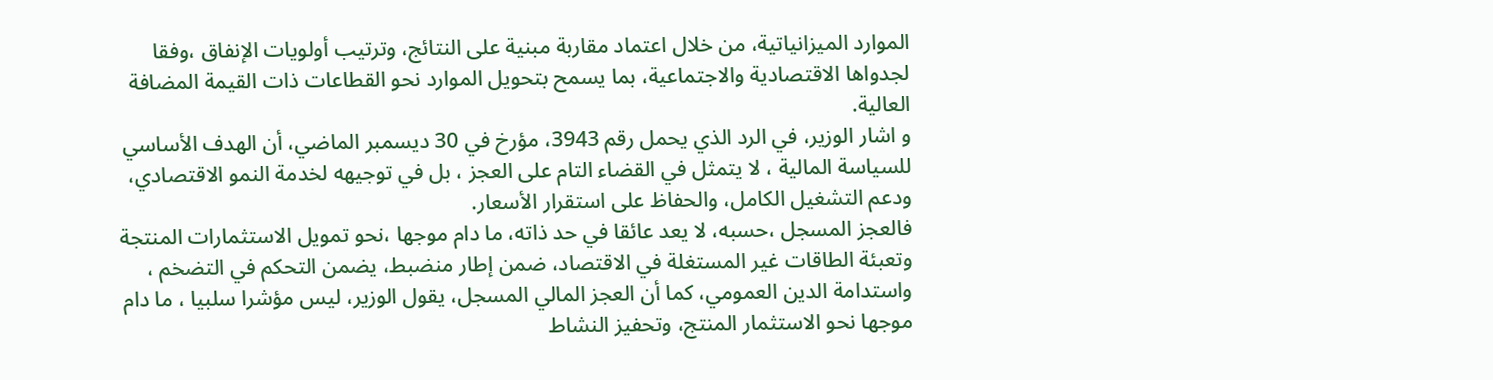الموارد الميزانياتية، من خلال اعتماد مقاربة مبنية على النتائج، وترتيب أولويات الإنفاق ،وفقا لجدواها الاقتصادية والاجتماعية، بما يسمح بتحويل الموارد نحو القطاعات ذات القيمة المضافة العالية.
و اشار الوزير، في الرد الذي يحمل رقم 3943، مؤرخ في 30 ديسمبر الماضي، أن الهدف الأساسي للسياسة المالية ، لا يتمثل في القضاء التام على العجز ، بل في توجيهه لخدمة النمو الاقتصادي، ودعم التشغيل الكامل، والحفاظ على استقرار الأسعار.
فالعجز المسجل ،حسبه، لا يعد عائقا في حد ذاته، ما دام موجها ،نحو تمويل الاستثمارات المنتجة وتعبئة الطاقات غير المستغلة في الاقتصاد، ضمن إطار منضبط، يضمن التحكم في التضخم ، واستدامة الدين العمومي، كما أن العجز المالي المسجل، يقول الوزير، ليس مؤشرا سلبيا ، ما دام موجها نحو الاستثمار المنتج، وتحفيز النشاط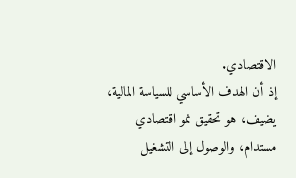الاقتصادي.
إذ أن الهدف الأساسي للسياسة المالية، يضيف، هو تحقيق نمو اقتصادي مستدام، والوصول إلى التشغيل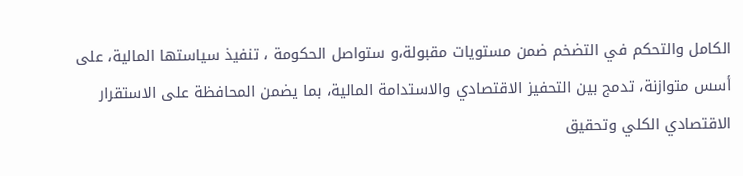الكامل والتحكم في التضخم ضمن مستويات مقبولة،و ستواصل الحكومة ، تنفيذ سياستها المالية، على أسس متوازنة، تدمج بين التحفيز الاقتصادي والاستدامة المالية، بما يضمن المحافظة على الاستقرار الاقتصادي الكلي وتحقيق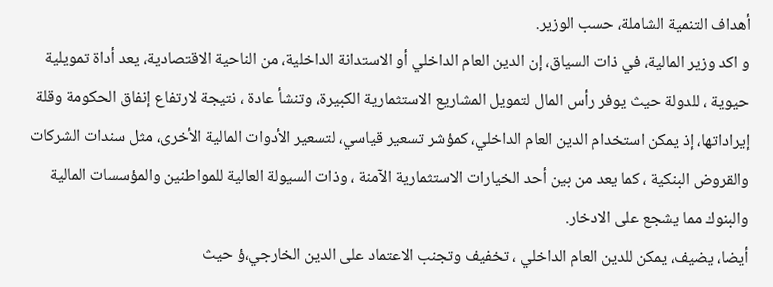أهداف التنمية الشاملة، حسب الوزير.
و اكد وزير المالية، في ذات السياق، إن الدين العام الداخلي أو الاستدانة الداخلية، من الناحية الاقتصادية، يعد أداة تمويلية حيوية ، للدولة حيث يوفر رأس المال لتمويل المشاريع الاستثمارية الكبيرة، وتنشأ عادة ، نتيجة لارتفاع إنفاق الحكومة وقلة إيراداتها، إذ يمكن استخدام الدين العام الداخلي، كمؤشر تسعير قياسي، لتسعير الأدوات المالية الأخرى، مثل سندات الشركات والقروض البنكية ، كما يعد من بين أحد الخيارات الاستثمارية الآمنة ، وذات السيولة العالية للمواطنين والمؤسسات المالية والبنوك مما يشجع على الادخار.
أيضا، يضيف، يمكن للدين العام الداخلي ، تخفيف وتجنب الاعتماد على الدين الخارجي،ؤ حيث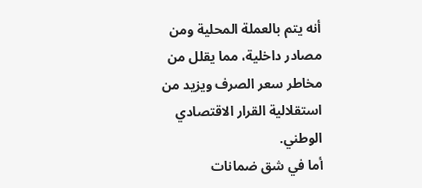أنه يتم بالعملة المحلية ومن مصادر داخلية، مما يقلل من مخاطر سعر الصرف ويزيد من استقلالية القرار الاقتصادي الوطني.
أما في شق ضمانات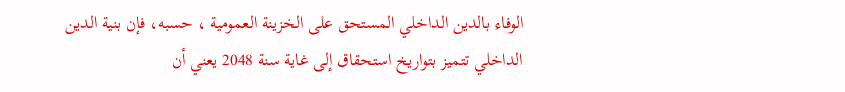الوفاء بالدين الداخلي المستحق على الخزينة العمومية ، حسبه، فإن بنية الدين الداخلي تتميز بتواريخ استحقاق إلى غاية سنة 2048 يعني أن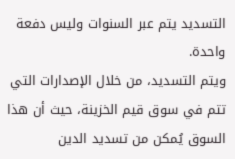التسديد يتم عبر السنوات وليس دفعة واحدة.
ويتم التسديد، من خلال الإصدارات التي تتم في سوق قيم الخزينة، حيث أن هذا السوق يُمكن من تسديد الدين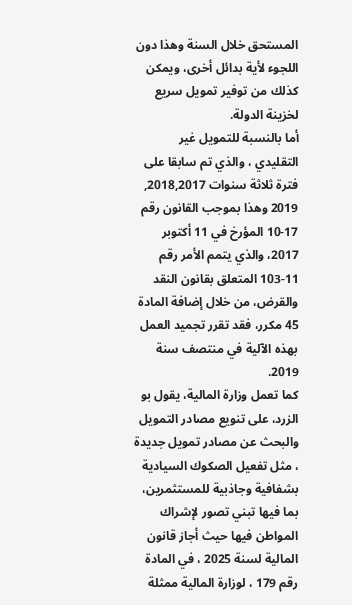المستحق خلال السنة وهذا دون اللجوء لأية بدائل أخرى، ويمكن كذلك من توفير تمويل سريع لخزينة الدولة.
أما بالنسبة للتمويل غير التقليدي ، والذي تم سابقا على فترة ثلاثة سنوات 2018,2017, 2019 وهذا بموجب القانون رقم 17-10 المؤرخ في 11 أكتوبر 2017، والذي يتمم الأمر رقم 11-103 المتعلق بقانون النقد والقرض، من خلال إضافة المادة 45 مكرر، فقد تقرر تجميد العمل بهذه الآلية في منتصف سنة 2019.
كما تعمل وزارة المالية، يقول بو الزرد، على تنويع مصادر التمويل والبحث عن مصادر تمويل جديدة ، مثل تفعيل الصكوك السيادية بشفافية وجاذبية للمستثمرين، بما فيها تبني تصور لإشراك المواطن فيها حيث أجاز قانون المالية لسنة 2025 ، في المادة رقم 179 ، لوزارة المالية ممثلة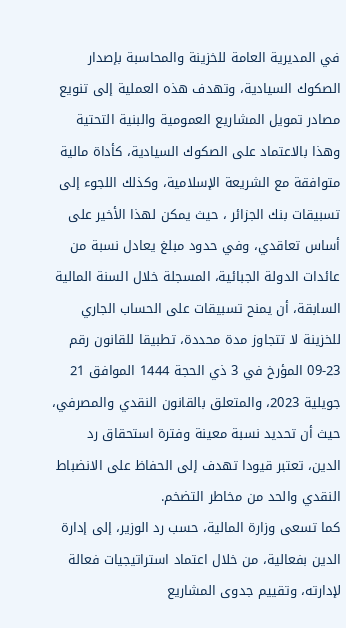في المديرية العامة للخزينة والمحاسبة بإصدار الصكوك السيادية، وتهدف هذه العملية إلى تنويع مصادر تمويل المشاريع العمومية والبنية التحتية وهذا بالاعتماد على الصكوك السيادية، كأداة مالية متوافقة مع الشريعة الإسلامية، وكذلك اللجوء إلى تسبيقات بنك الجزائر ، حيث يمكن لهذا الأخير على أساس تعاقدي، وفي حدود مبلغ يعادل نسبة من عائدات الدولة الجبائية، المسجلة خلال السنة المالية السابقة، أن يمنح تسبيقات على الحساب الجاري للخزينة لا تتجاوز مدة محددة، تطبيقا للقانون رقم 23-09 المؤرخ في 3 ذي الحجة 1444 الموافق 21 جويلية 2023، والمتعلق بالقانون النقدي والمصرفي، حيث أن تحديد نسبة معينة وفترة استحقاق رد الدين، تعتبر قيودا تهدف إلى الحفاظ على الانضباط النقدي والحد من مخاطر التضخم.
كما تسعى وزارة المالية، حسب رد الوزير، إلى إدارة الدين بفعالية، من خلال اعتماد استراتيجيات فعالة لإدارته، وتقييم جدوى المشاريع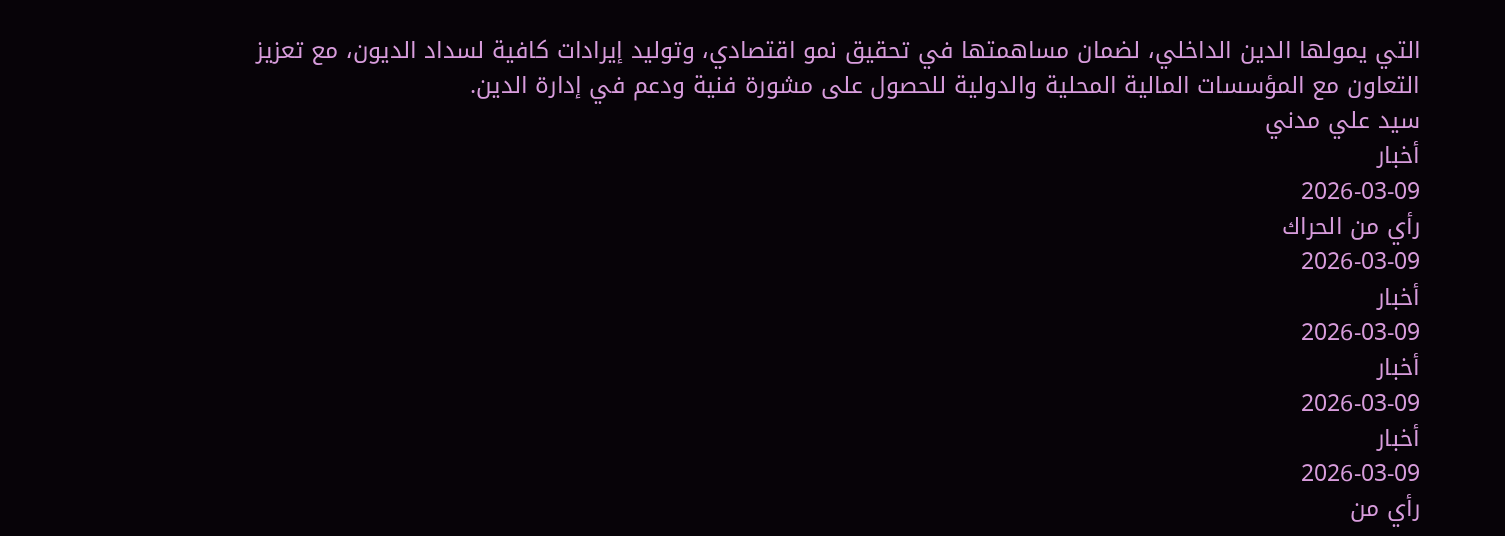التي يمولها الدين الداخلي، لضمان مساهمتها في تحقيق نمو اقتصادي، وتوليد إيرادات كافية لسداد الديون، مع تعزيز التعاون مع المؤسسات المالية المحلية والدولية للحصول على مشورة فنية ودعم في إدارة الدين.
سيد علي مدني
أخبار
2026-03-09
رأي من الحراك
2026-03-09
أخبار
2026-03-09
أخبار
2026-03-09
أخبار
2026-03-09
رأي من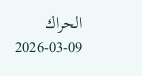الحراك
2026-03-09